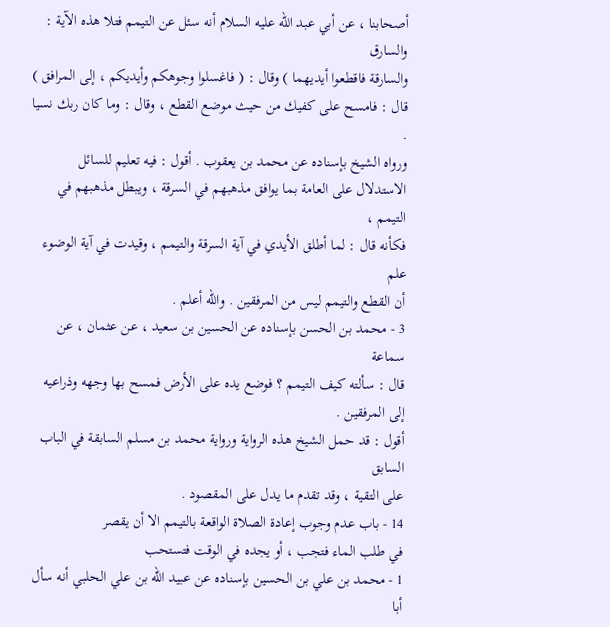أصحابنا ، عن أبي عبد الله عليه السلام أنه سئل عن التيمم فتلا هذه الآية : والسارق
والسارقة فاقطعوا أيديهما ) وقال : ( فاغسلوا وجوهكم وأيديكم ، إلى المرافق )
قال : فامسح على كفيك من حيث موضع القطع ، وقال : وما كان ربك نسيا .
ورواه الشيخ بإسناده عن محمد بن يعقوب . أقول : فيه تعليم للسائل
الاستدلال على العامة بما يوافق مذهبهم في السرقة ، ويبطل مذهبهم في التيمم ،
فكأنه قال : لما أطلق الأيدي في آية السرقة والتيمم ، وقيدت في آية الوضوء علم
أن القطع والتيمم ليس من المرفقين . والله أعلم .
3 - محمد بن الحسن بإسناده عن الحسين بن سعيد ، عن عثمان ، عن سماعة
قال : سألته كيف التيمم ؟ فوضع يده على الأرض فمسح بها وجهه وذراعيه إلى المرفقين .
أقول : قد حمل الشيخ هذه الرواية ورواية محمد بن مسلم السابقة في الباب السابق
على التقية ، وقد تقدم ما يدل على المقصود .
14 - باب عدم وجوب إعادة الصلاة الواقعة بالتيمم الا أن يقصر
في طلب الماء فتجب ، أو يجده في الوقت فتستحب
1 - محمد بن علي بن الحسين بإسناده عن عبيد الله بن علي الحلبي أنه سأل أبا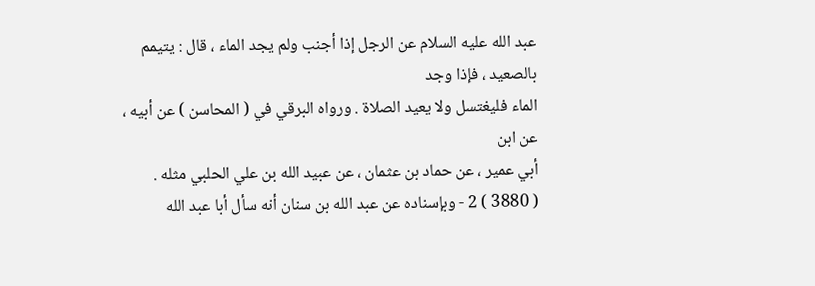عبد الله عليه السلام عن الرجل إذا أجنب ولم يجد الماء ، قال : يتيمم بالصعيد ، فإذا وجد
الماء فليغتسل ولا يعيد الصلاة . ورواه البرقي في ( المحاسن ) عن أبيه ، عن ابن
أبي عمير ، عن حماد بن عثمان ، عن عبيد الله بن علي الحلبي مثله .
( 3880 ) 2 - وبإسناده عن عبد الله بن سنان أنه سأل أبا عبد الله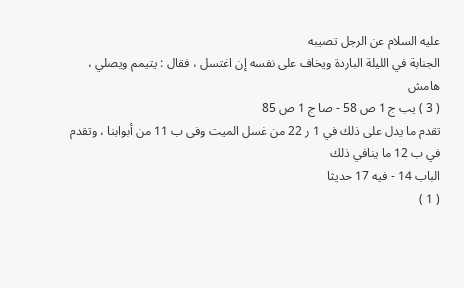عليه السلام عن الرجل تصيبه
الجنابة في الليلة الباردة ويخاف على نفسه إن اغتسل ، فقال : يتيمم ويصلي ،
هامش
( 3 ) يب ج 1 ص 58 - صا ج 1 ص 85
تقدم ما يدل على ذلك في 1 ر 22 من غسل الميت وفى ب 11 من أبوابنا ، وتقدم في ب 12 ما ينافي ذلك
الباب 14 - فيه 17 حديثا
( 1 )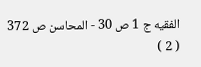الفقيه ج 1 ص 30 - المحاسن ص 372
( 2 )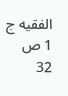الفقيه ج 1 ص 32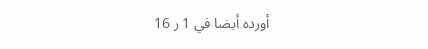أورده أيضا في 1 ر 16